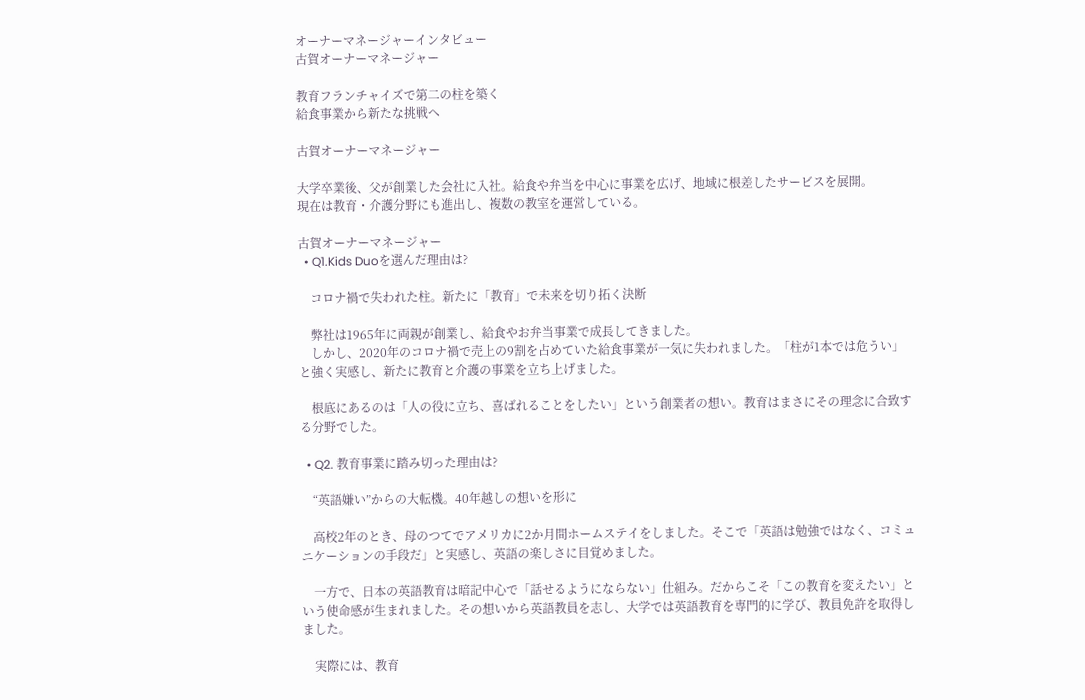オーナーマネージャーインタビュー
古賀オーナーマネージャー

教育フランチャイズで第二の柱を築く
給食事業から新たな挑戦へ

古賀オーナーマネージャー

大学卒業後、父が創業した会社に入社。給食や弁当を中心に事業を広げ、地域に根差したサービスを展開。
現在は教育・介護分野にも進出し、複数の教室を運営している。

古賀オーナーマネージャー
  • Q1.Kids Duoを選んだ理由は?

    コロナ禍で失われた柱。新たに「教育」で未来を切り拓く決断

    弊社は1965年に両親が創業し、給食やお弁当事業で成長してきました。
    しかし、2020年のコロナ禍で売上の9割を占めていた給食事業が一気に失われました。「柱が1本では危うい」と強く実感し、新たに教育と介護の事業を立ち上げました。

    根底にあるのは「人の役に立ち、喜ばれることをしたい」という創業者の想い。教育はまさにその理念に合致する分野でした。

  • Q2. 教育事業に踏み切った理由は?

    “英語嫌い”からの大転機。40年越しの想いを形に

    高校2年のとき、母のつてでアメリカに2か月間ホームステイをしました。そこで「英語は勉強ではなく、コミュニケーションの手段だ」と実感し、英語の楽しさに目覚めました。

    一方で、日本の英語教育は暗記中心で「話せるようにならない」仕組み。だからこそ「この教育を変えたい」という使命感が生まれました。その想いから英語教員を志し、大学では英語教育を専門的に学び、教員免許を取得しました。

    実際には、教育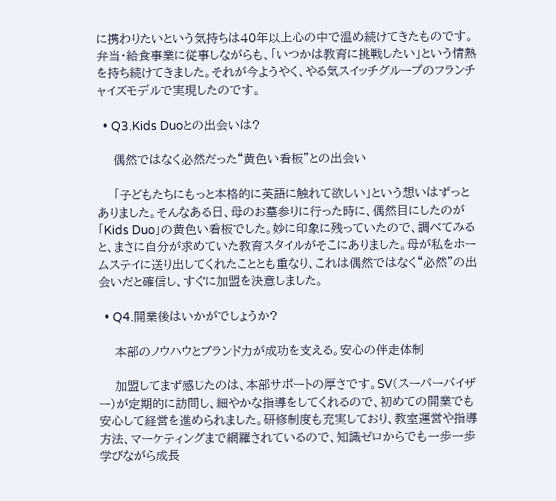に携わりたいという気持ちは40年以上心の中で温め続けてきたものです。弁当・給食事業に従事しながらも、「いつかは教育に挑戦したい」という情熱を持ち続けてきました。それが今ようやく、やる気スイッチグループのフランチャイズモデルで実現したのです。

  • Q3.Kids Duoとの出会いは?

    偶然ではなく必然だった“黄色い看板”との出会い

    「子どもたちにもっと本格的に英語に触れて欲しい」という想いはずっとありました。そんなある日、母のお墓参りに行った時に、偶然目にしたのが「Kids Duo」の黄色い看板でした。妙に印象に残っていたので、調べてみると、まさに自分が求めていた教育スタイルがそこにありました。母が私をホームステイに送り出してくれたこととも重なり、これは偶然ではなく“必然”の出会いだと確信し、すぐに加盟を決意しました。

  • Q4.開業後はいかがでしょうか?

    本部のノウハウとブランド力が成功を支える。安心の伴走体制

    加盟してまず感じたのは、本部サポートの厚さです。SV(スーパーバイザー)が定期的に訪問し、細やかな指導をしてくれるので、初めての開業でも安心して経営を進められました。研修制度も充実しており、教室運営や指導方法、マーケティングまで網羅されているので、知識ゼロからでも一歩一歩学びながら成長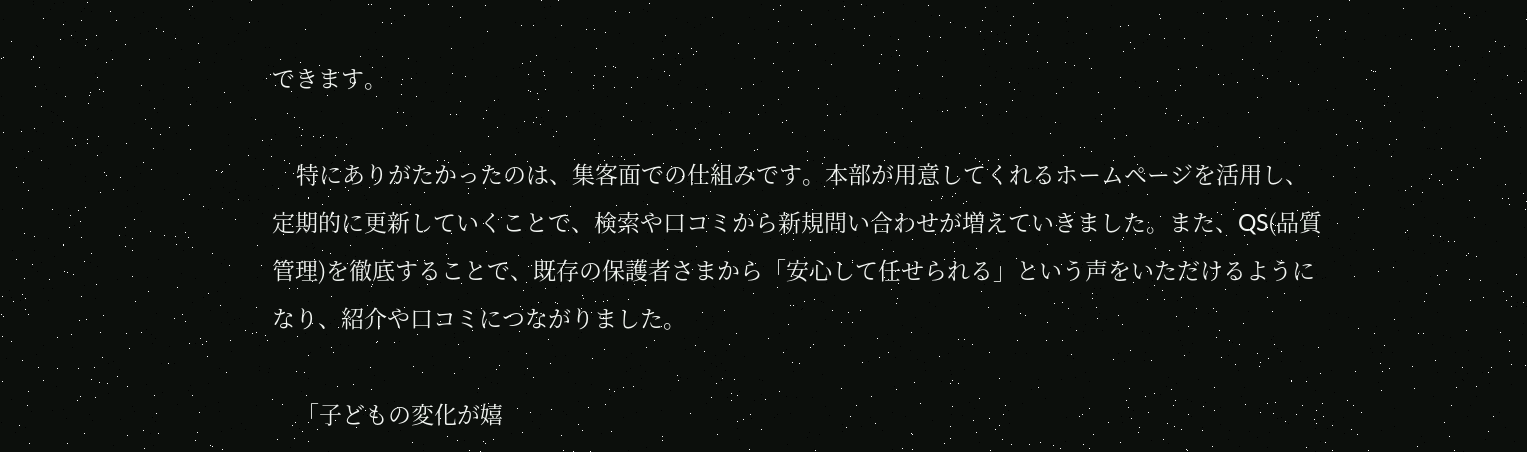できます。

    特にありがたかったのは、集客面での仕組みです。本部が用意してくれるホームページを活用し、定期的に更新していくことで、検索や口コミから新規問い合わせが増えていきました。また、QS(品質管理)を徹底することで、既存の保護者さまから「安心して任せられる」という声をいただけるようになり、紹介や口コミにつながりました。

    「子どもの変化が嬉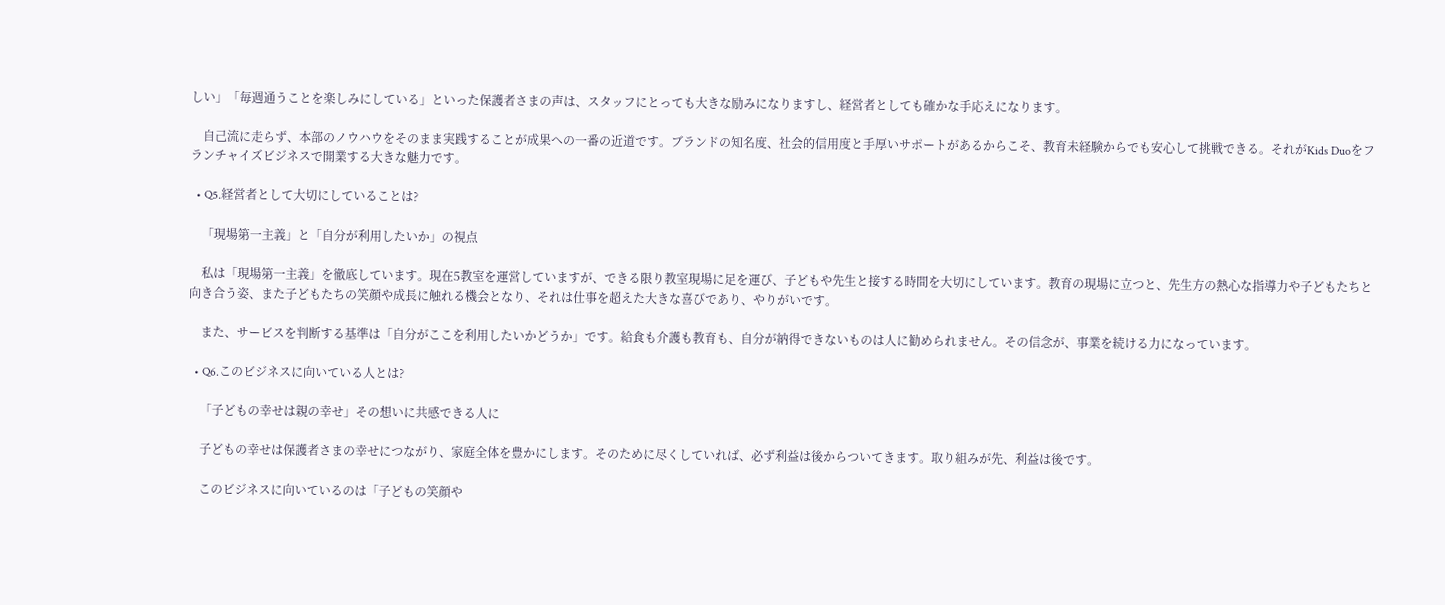しい」「毎週通うことを楽しみにしている」といった保護者さまの声は、スタッフにとっても大きな励みになりますし、経営者としても確かな手応えになります。

    自己流に走らず、本部のノウハウをそのまま実践することが成果への一番の近道です。ブランドの知名度、社会的信用度と手厚いサポートがあるからこそ、教育未経験からでも安心して挑戦できる。それがKids Duoをフランチャイズビジネスで開業する大きな魅力です。

  • Q5.経営者として大切にしていることは?

    「現場第一主義」と「自分が利用したいか」の視点

    私は「現場第一主義」を徹底しています。現在5教室を運営していますが、できる限り教室現場に足を運び、子どもや先生と接する時間を大切にしています。教育の現場に立つと、先生方の熱心な指導力や子どもたちと向き合う姿、また子どもたちの笑顔や成長に触れる機会となり、それは仕事を超えた大きな喜びであり、やりがいです。

    また、サービスを判断する基準は「自分がここを利用したいかどうか」です。給食も介護も教育も、自分が納得できないものは人に勧められません。その信念が、事業を続ける力になっています。

  • Q6.このビジネスに向いている人とは?

    「子どもの幸せは親の幸せ」その想いに共感できる人に

    子どもの幸せは保護者さまの幸せにつながり、家庭全体を豊かにします。そのために尽くしていれば、必ず利益は後からついてきます。取り組みが先、利益は後です。

    このビジネスに向いているのは「子どもの笑顔や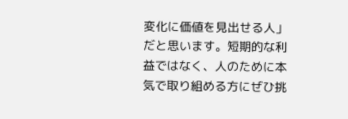変化に価値を見出せる人」だと思います。短期的な利益ではなく、人のために本気で取り組める方にぜひ挑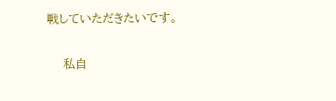戦していただきたいです。

    私自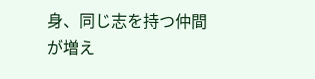身、同じ志を持つ仲間が増え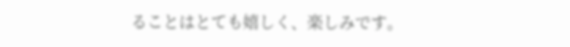ることはとても嬉しく、楽しみです。